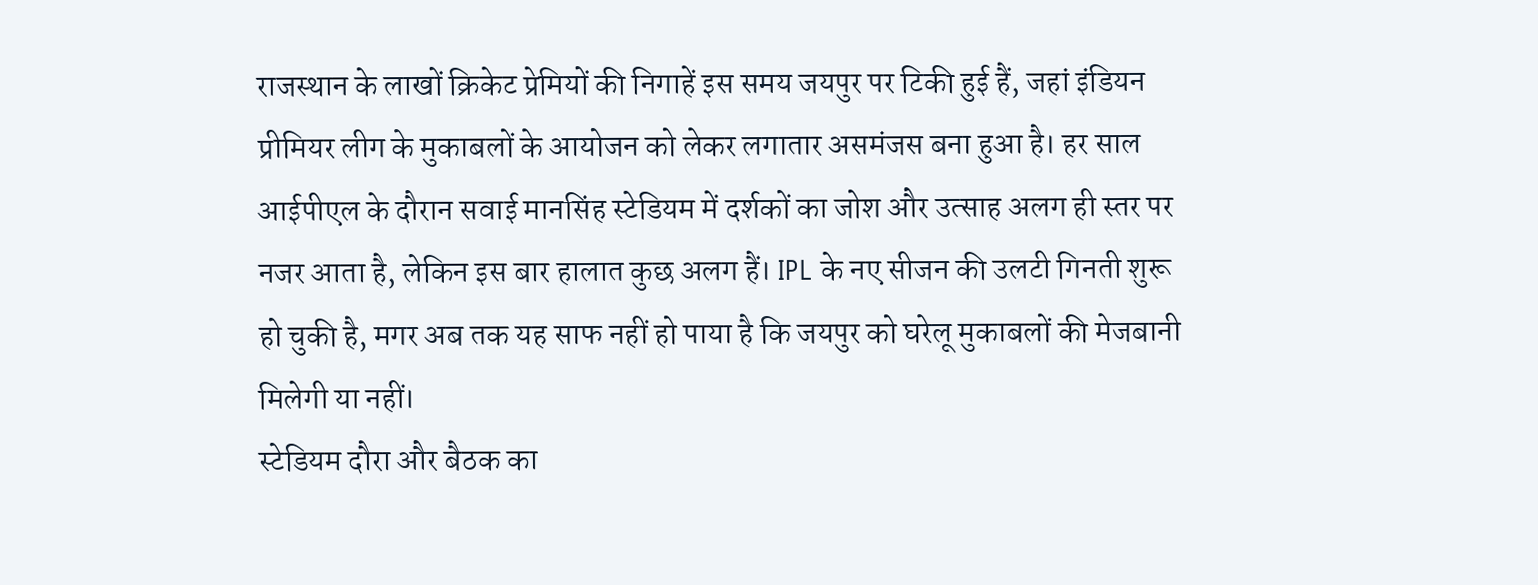राजस्थान के लाखों क्रिकेट प्रेमियों की निगाहें इस समय जयपुर पर टिकी हुई हैं, जहां इंडियन प्रीमियर लीग के मुकाबलों के आयोजन को लेकर लगातार असमंजस बना हुआ है। हर साल आईपीएल के दौरान सवाई मानसिंह स्टेडियम में दर्शकों का जोश और उत्साह अलग ही स्तर पर नजर आता है, लेकिन इस बार हालात कुछ अलग हैं। IPL के नए सीजन की उलटी गिनती शुरू हो चुकी है, मगर अब तक यह साफ नहीं हो पाया है कि जयपुर को घरेलू मुकाबलों की मेजबानी मिलेगी या नहीं।
स्टेडियम दौरा और बैठक का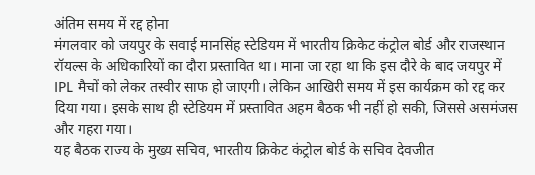अंतिम समय में रद्द होना
मंगलवार को जयपुर के सवाई मानसिंह स्टेडियम में भारतीय क्रिकेट कंट्रोल बोर्ड और राजस्थान रॉयल्स के अधिकारियों का दौरा प्रस्तावित था। माना जा रहा था कि इस दौरे के बाद जयपुर में IPL मैचों को लेकर तस्वीर साफ हो जाएगी। लेकिन आखिरी समय में इस कार्यक्रम को रद्द कर दिया गया। इसके साथ ही स्टेडियम में प्रस्तावित अहम बैठक भी नहीं हो सकी, जिससे असमंजस और गहरा गया।
यह बैठक राज्य के मुख्य सचिव, भारतीय क्रिकेट कंट्रोल बोर्ड के सचिव देवजीत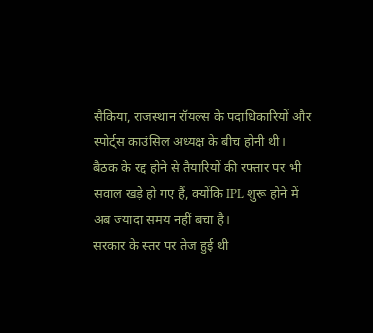सैकिया, राजस्थान रॉयल्स के पदाधिकारियों और स्पोर्ट्स काउंसिल अध्यक्ष के बीच होनी थी। बैठक के रद्द होने से तैयारियों की रफ्तार पर भी सवाल खड़े हो गए हैं, क्योंकि IPL शुरू होने में अब ज्यादा समय नहीं बचा है।
सरकार के स्तर पर तेज हुई थी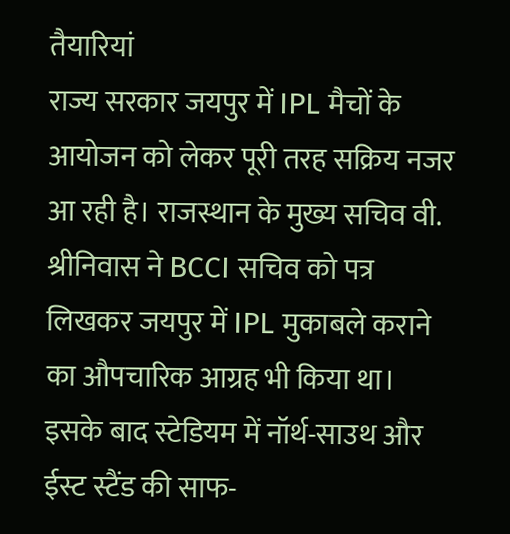तैयारियां
राज्य सरकार जयपुर में IPL मैचों के आयोजन को लेकर पूरी तरह सक्रिय नजर आ रही है। राजस्थान के मुख्य सचिव वी. श्रीनिवास ने BCCI सचिव को पत्र लिखकर जयपुर में IPL मुकाबले कराने का औपचारिक आग्रह भी किया था। इसके बाद स्टेडियम में नॉर्थ-साउथ और ईस्ट स्टैंड की साफ-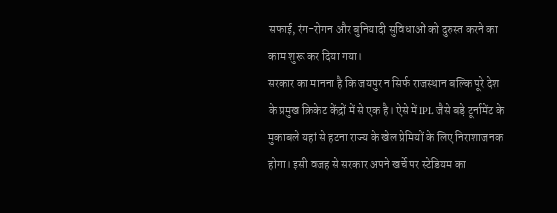सफाई, रंग-रोगन और बुनियादी सुविधाओं को दुरुस्त करने का काम शुरू कर दिया गया।
सरकार का मानना है कि जयपुर न सिर्फ राजस्थान बल्कि पूरे देश के प्रमुख क्रिकेट केंद्रों में से एक है। ऐसे में IPL जैसे बड़े टूर्नामेंट के मुकाबले यहां से हटना राज्य के खेल प्रेमियों के लिए निराशाजनक होगा। इसी वजह से सरकार अपने खर्चे पर स्टेडियम का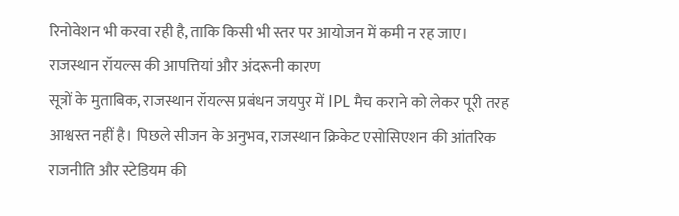रिनोवेशन भी करवा रही है, ताकि किसी भी स्तर पर आयोजन में कमी न रह जाए।
राजस्थान रॉयल्स की आपत्तियां और अंदरूनी कारण
सूत्रों के मुताबिक, राजस्थान रॉयल्स प्रबंधन जयपुर में IPL मैच कराने को लेकर पूरी तरह आश्वस्त नहीं है। पिछले सीजन के अनुभव, राजस्थान क्रिकेट एसोसिएशन की आंतरिक राजनीति और स्टेडियम की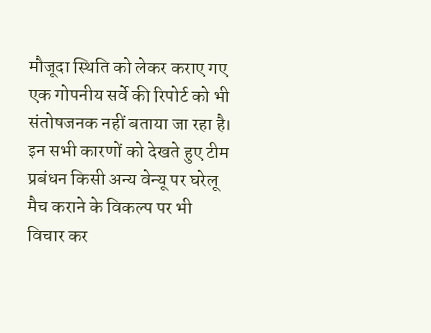मौजूदा स्थिति को लेकर कराए गए एक गोपनीय सर्वे की रिपोर्ट को भी संतोषजनक नहीं बताया जा रहा है। इन सभी कारणों को देखते हुए टीम प्रबंधन किसी अन्य वेन्यू पर घरेलू मैच कराने के विकल्प पर भी विचार कर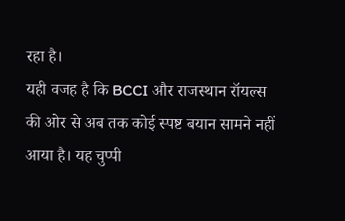रहा है।
यही वजह है कि BCCI और राजस्थान रॉयल्स की ओर से अब तक कोई स्पष्ट बयान सामने नहीं आया है। यह चुप्पी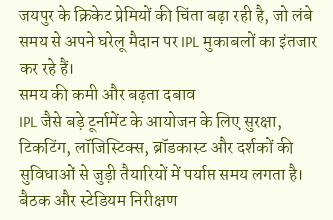जयपुर के क्रिकेट प्रेमियों की चिंता बढ़ा रही है, जो लंबे समय से अपने घरेलू मैदान पर IPL मुकाबलों का इंतजार कर रहे हैं।
समय की कमी और बढ़ता दबाव
IPL जैसे बड़े टूर्नामेंट के आयोजन के लिए सुरक्षा, टिकटिंग, लॉजिस्टिक्स, ब्रॉडकास्ट और दर्शकों की सुविधाओं से जुड़ी तैयारियों में पर्याप्त समय लगता है। बैठक और स्टेडियम निरीक्षण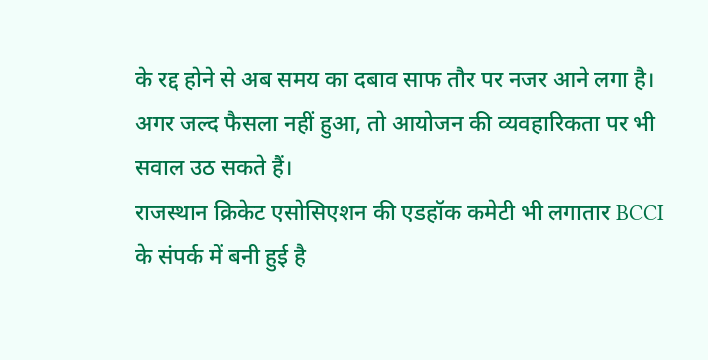के रद्द होने से अब समय का दबाव साफ तौर पर नजर आने लगा है। अगर जल्द फैसला नहीं हुआ, तो आयोजन की व्यवहारिकता पर भी सवाल उठ सकते हैं।
राजस्थान क्रिकेट एसोसिएशन की एडहॉक कमेटी भी लगातार BCCI के संपर्क में बनी हुई है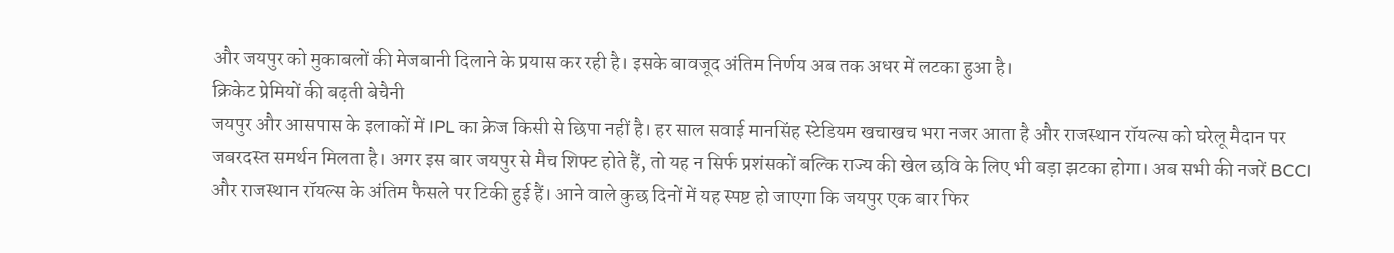और जयपुर को मुकाबलों की मेजबानी दिलाने के प्रयास कर रही है। इसके बावजूद अंतिम निर्णय अब तक अधर में लटका हुआ है।
क्रिकेट प्रेमियों की बढ़ती बेचैनी
जयपुर और आसपास के इलाकों में IPL का क्रेज किसी से छिपा नहीं है। हर साल सवाई मानसिंह स्टेडियम खचाखच भरा नजर आता है और राजस्थान रॉयल्स को घरेलू मैदान पर जबरदस्त समर्थन मिलता है। अगर इस बार जयपुर से मैच शिफ्ट होते हैं, तो यह न सिर्फ प्रशंसकों बल्कि राज्य की खेल छवि के लिए भी बड़ा झटका होगा। अब सभी की नजरें BCCI और राजस्थान रॉयल्स के अंतिम फैसले पर टिकी हुई हैं। आने वाले कुछ दिनों में यह स्पष्ट हो जाएगा कि जयपुर एक बार फिर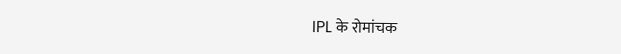IPL के रोमांचक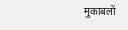मुकाबलों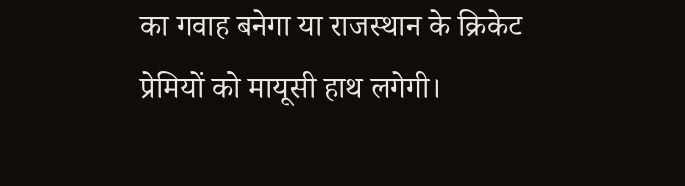का गवाह बनेगा या राजस्थान के क्रिकेट प्रेमियों को मायूसी हाथ लगेगी।